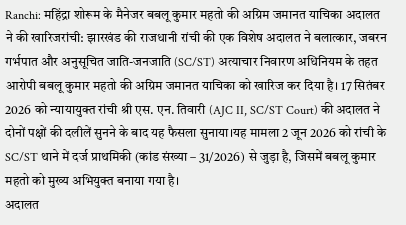Ranchi: महिंद्रा शोरूम के मैनेजर बबलू कुमार महतो की अग्रिम जमानत याचिका अदालत ने की खारिजरांची: झारखंड की राजधानी रांची की एक विशेष अदालत ने बलात्कार, जबरन गर्भपात और अनुसूचित जाति-जनजाति (SC/ST) अत्याचार निवारण अधिनियम के तहत आरोपी बबलू कुमार महतो की अग्रिम जमानत याचिका को खारिज कर दिया है। 17 सितंबर 2026 को न्यायायुक्त रांची श्री एस. एन. तिवारी (AJC II, SC/ST Court) की अदालत ने दोनों पक्षों की दलीलें सुनने के बाद यह फैसला सुनाया।यह मामला 2 जून 2026 को रांची के SC/ST थाने में दर्ज प्राथमिकी (कांड संख्या – 31/2026) से जुड़ा है, जिसमें बबलू कुमार महतो को मुख्य अभियुक्त बनाया गया है।
अदालत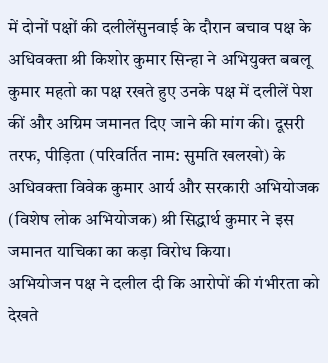में दोनों पक्षों की दलीलेंसुनवाई के दौरान बचाव पक्ष के अधिवक्ता श्री किशोर कुमार सिन्हा ने अभियुक्त बबलू कुमार महतो का पक्ष रखते हुए उनके पक्ष में दलीलें पेश कीं और अग्रिम जमानत दिए जाने की मांग की। दूसरी तरफ, पीड़िता (परिवर्तित नाम: सुमति खलखो) के अधिवक्ता विवेक कुमार आर्य और सरकारी अभियोजक (विशेष लोक अभियोजक) श्री सिद्धार्थ कुमार ने इस जमानत याचिका का कड़ा विरोध किया।
अभियोजन पक्ष ने दलील दी कि आरोपों की गंभीरता को देखते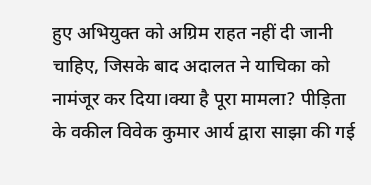हुए अभियुक्त को अग्रिम राहत नहीं दी जानी चाहिए, जिसके बाद अदालत ने याचिका को नामंजूर कर दिया।क्या है पूरा मामला? पीड़िता के वकील विवेक कुमार आर्य द्वारा साझा की गई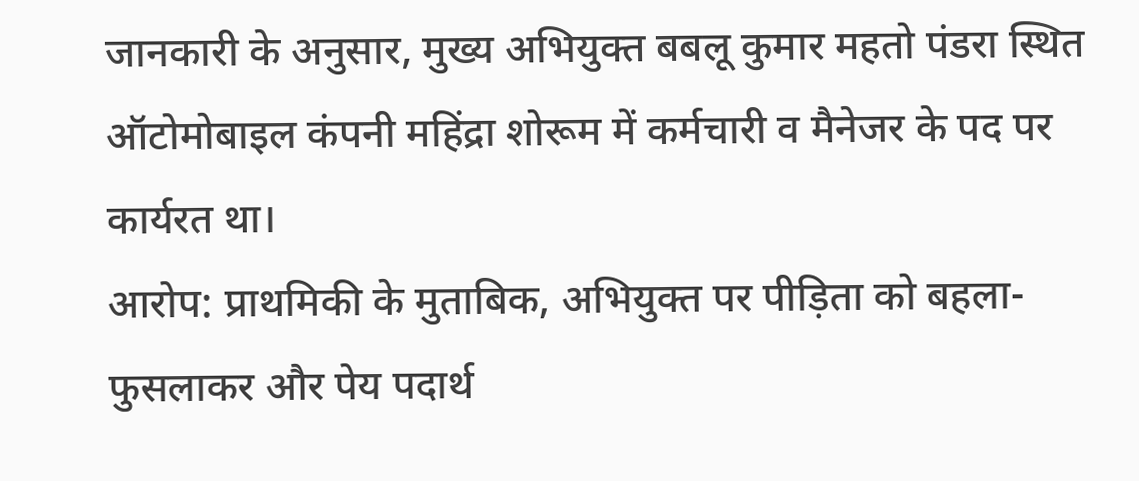जानकारी के अनुसार, मुख्य अभियुक्त बबलू कुमार महतो पंडरा स्थित ऑटोमोबाइल कंपनी महिंद्रा शोरूम में कर्मचारी व मैनेजर के पद पर कार्यरत था।
आरोप: प्राथमिकी के मुताबिक, अभियुक्त पर पीड़िता को बहला-फुसलाकर और पेय पदार्थ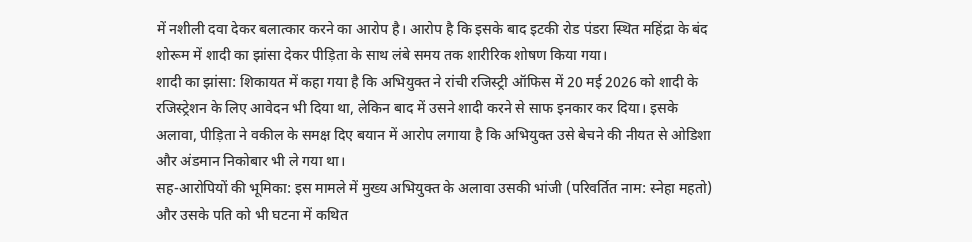में नशीली दवा देकर बलात्कार करने का आरोप है। आरोप है कि इसके बाद इटकी रोड पंडरा स्थित महिंद्रा के बंद शोरूम में शादी का झांसा देकर पीड़िता के साथ लंबे समय तक शारीरिक शोषण किया गया।
शादी का झांसा: शिकायत में कहा गया है कि अभियुक्त ने रांची रजिस्ट्री ऑफिस में 20 मई 2026 को शादी के रजिस्ट्रेशन के लिए आवेदन भी दिया था, लेकिन बाद में उसने शादी करने से साफ इनकार कर दिया। इसके अलावा, पीड़िता ने वकील के समक्ष दिए बयान में आरोप लगाया है कि अभियुक्त उसे बेचने की नीयत से ओडिशा और अंडमान निकोबार भी ले गया था।
सह-आरोपियों की भूमिका: इस मामले में मुख्य अभियुक्त के अलावा उसकी भांजी (परिवर्तित नाम: स्नेहा महतो) और उसके पति को भी घटना में कथित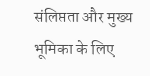संलिप्तता और मुख्य भूमिका के लिए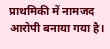प्राथमिकी में नामजद आरोपी बनाया गया है।